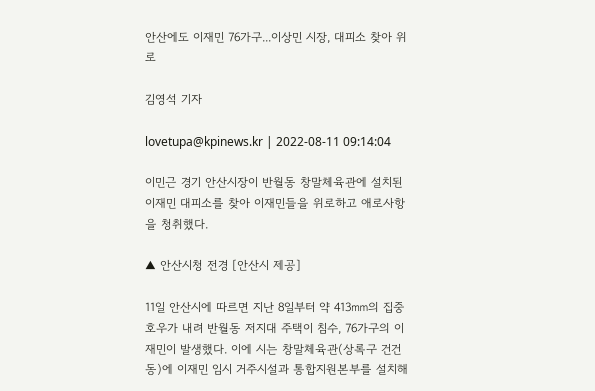안산에도 이재민 76가구...이상민 시장, 대피소 찾아 위로

김영석 기자

lovetupa@kpinews.kr | 2022-08-11 09:14:04

이민근 경기 안산시장이 반월동 창말체육관에 설치된 이재민 대피소를 찾아 이재민들을 위로하고 애로사항을 청취했다.

▲ 안산시청 전경 [안산시 제공]

11일 안산시에 따르면 지난 8일부터 약 413㎜의 집중호우가 내려 반월동 저지대 주택이 침수, 76가구의 이재민이 발생했다. 이에 시는 창말체육관(상록구 건건동)에 이재민 임시 거주시설과 통합지원본부를 설치해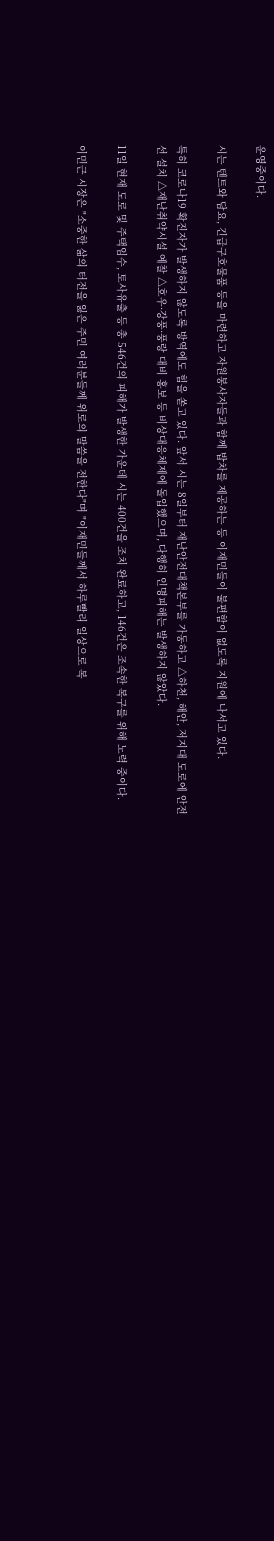운영중이다.

시는 텐트와 담요, 긴급구호물품 등을 마련하고 자원봉사자들과 함께 밥차를 제공하는 등 이재민들이 불편함이 없도록 지원에 나서고 있다.

특히 코로나19 확진자가 발생하지 않도록 방역에도 힘을 쏟고 있다. 앞서 시는 8일부터 재난안전대책본부를 가동하고 △하천, 해안, 저지대 도로에 안전선 설치 △재난취약시설 예찰 △호우·강풍·풍랑 대비 홍보 등 비상대응체제에 돌입했으며, 다행히 인명피해는 발생하지 않았다.

11일 현재 도로 및 주택임수, 토사유출 등 총 546건의 피해가 발생한 가운데 시는 400건을 조치 완료하고, 146건은 조속한 복구를 위해 노력 중이다.

이민근 시장은 "소중한 삶의 터전을 잃은 주민 여러분들께 위로의 말씀을 전한다"며 "이재민들께서 하루빨리 일상으로 복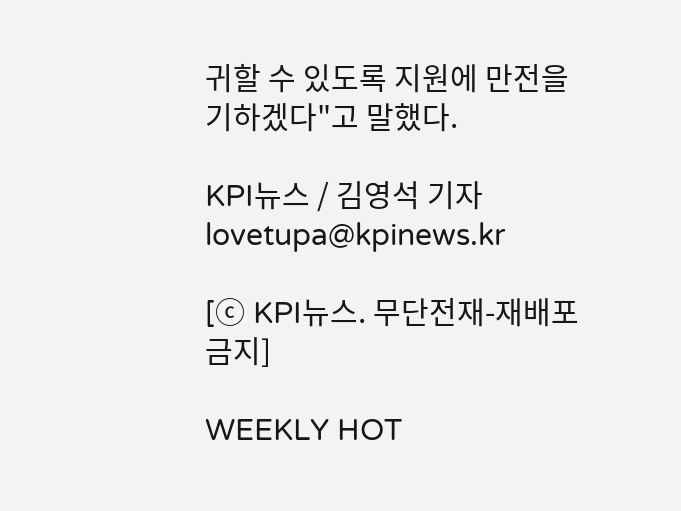귀할 수 있도록 지원에 만전을 기하겠다"고 말했다.

KPI뉴스 / 김영석 기자 lovetupa@kpinews.kr

[ⓒ KPI뉴스. 무단전재-재배포 금지]

WEEKLY HOT